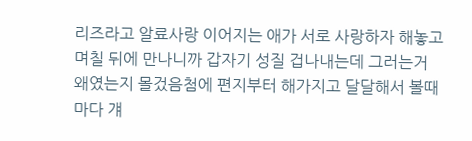리즈라고 알료사랑 이어지는 애가 서로 사랑하자 해놓고 며칠 뒤에 만나니까 갑자기 성질 겁나내는데 그러는거 왜였는지 몰겄음첨에 편지부터 해가지고 달달해서 볼때마다 걔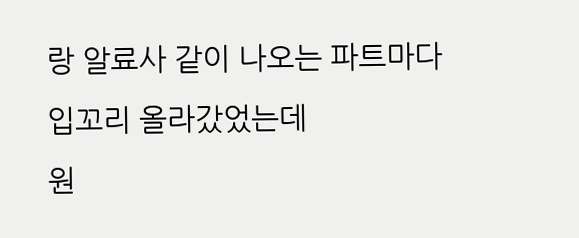랑 알료사 같이 나오는 파트마다 입꼬리 올라갔었는데
원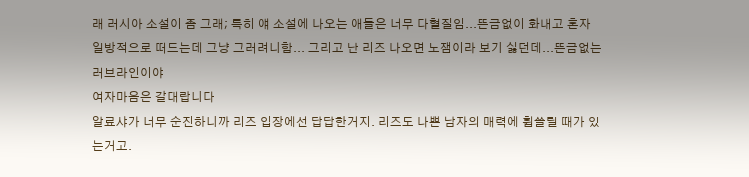래 러시아 소설이 좀 그래; 특히 얘 소설에 나오는 애들은 너무 다혈질임...뜬금없이 화내고 혼자 일방적으로 떠드는데 그냥 그러려니함... 그리고 난 리즈 나오면 노잼이라 보기 싫던데...뜬금없는 러브라인이야
여자마음은 갈대랍니다
알료샤가 너무 순진하니까 리즈 입장에선 답답한거지. 리즈도 나쁜 남자의 매력에 휩쓸릴 때가 있는거고.